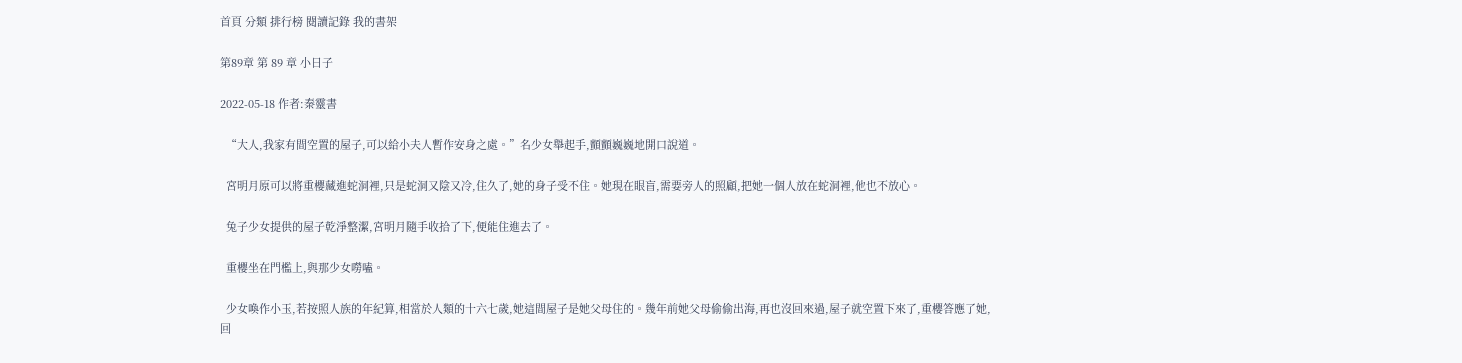首頁 分類 排行榜 閱讀記錄 我的書架

第89章 第 89 章 小日子

2022-05-18 作者:秦靈書

  “大人,我家有間空置的屋子,可以給小夫人暫作安身之處。”名少女舉起手,顫顫巍巍地開口說道。

  宮明月原可以將重櫻藏進蛇洞裡,只是蛇洞又陰又冷,住久了,她的身子受不住。她現在眼盲,需要旁人的照顧,把她一個人放在蛇洞裡,他也不放心。

  兔子少女提供的屋子乾淨整潔,宮明月隨手收拾了下,便能住進去了。

  重櫻坐在門檻上,與那少女嘮嗑。

  少女喚作小玉,若按照人族的年紀算,相當於人類的十六七歲,她這間屋子是她父母住的。幾年前她父母偷偷出海,再也沒回來過,屋子就空置下來了,重櫻答應了她,回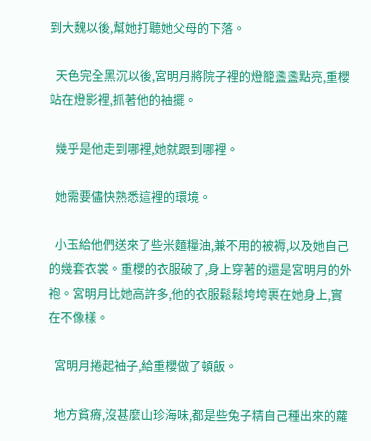到大魏以後,幫她打聽她父母的下落。

  天色完全黑沉以後,宮明月將院子裡的燈籠盞盞點亮,重櫻站在燈影裡,抓著他的袖擺。

  幾乎是他走到哪裡,她就跟到哪裡。

  她需要儘快熟悉這裡的環境。

  小玉給他們送來了些米麵糧油,兼不用的被褥,以及她自己的幾套衣裳。重櫻的衣服破了,身上穿著的還是宮明月的外袍。宮明月比她高許多,他的衣服鬆鬆垮垮裹在她身上,實在不像樣。

  宮明月捲起袖子,給重櫻做了頓飯。

  地方貧瘠,沒甚麼山珍海味,都是些兔子精自己種出來的蘿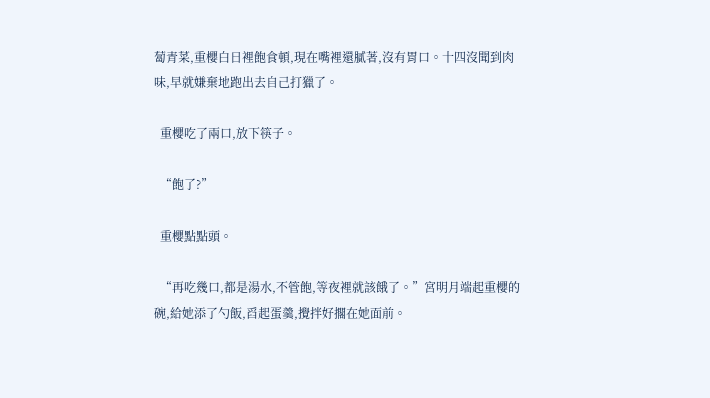蔔青菜,重櫻白日裡飽食頓,現在嘴裡還膩著,沒有胃口。十四沒聞到肉味,早就嫌棄地跑出去自己打獵了。

  重櫻吃了兩口,放下筷子。

  “飽了?”

  重櫻點點頭。

  “再吃幾口,都是湯水,不管飽,等夜裡就該餓了。”宮明月端起重櫻的碗,給她添了勺飯,舀起蛋羹,攪拌好擱在她面前。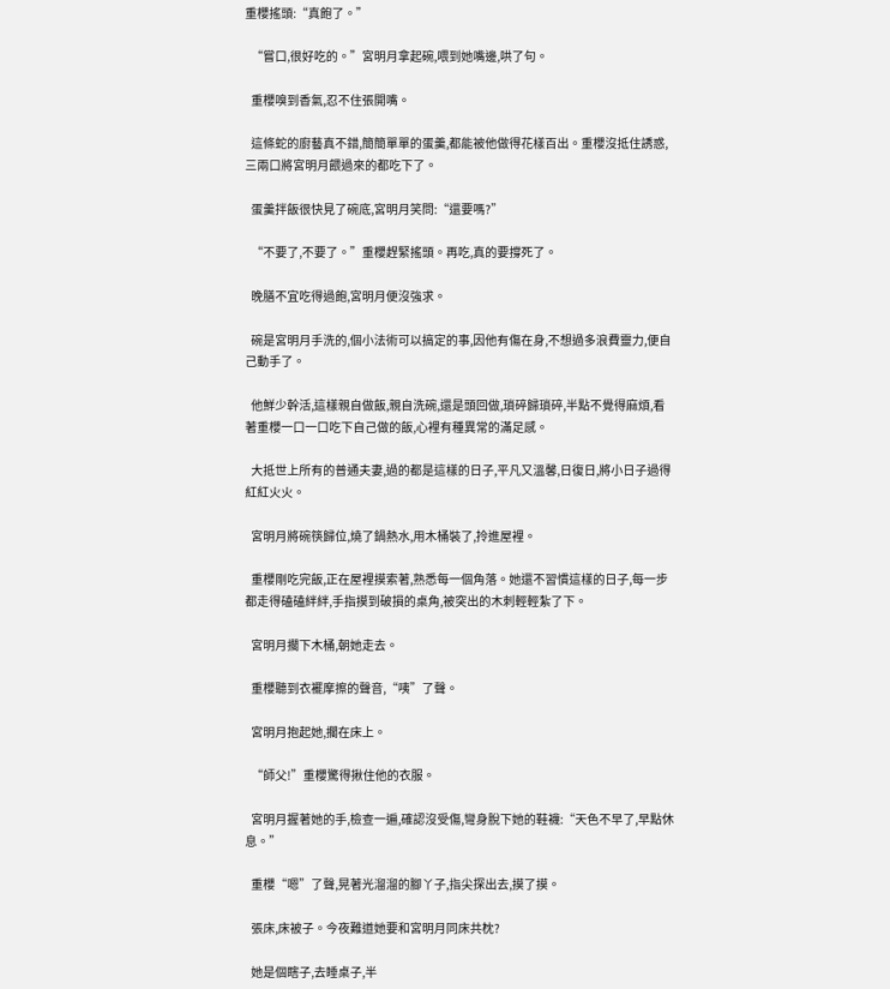重櫻搖頭:“真飽了。”

  “嘗口,很好吃的。”宮明月拿起碗,喂到她嘴邊,哄了句。

  重櫻嗅到香氣,忍不住張開嘴。

  這條蛇的廚藝真不錯,簡簡單單的蛋羹,都能被他做得花樣百出。重櫻沒抵住誘惑,三兩口將宮明月餵過來的都吃下了。

  蛋羹拌飯很快見了碗底,宮明月笑問:“還要嗎?”

  “不要了,不要了。”重櫻趕緊搖頭。再吃,真的要撐死了。

  晚膳不宜吃得過飽,宮明月便沒強求。

  碗是宮明月手洗的,個小法術可以搞定的事,因他有傷在身,不想過多浪費靈力,便自己動手了。

  他鮮少幹活,這樣親自做飯,親自洗碗,還是頭回做,瑣碎歸瑣碎,半點不覺得麻煩,看著重櫻一口一口吃下自己做的飯,心裡有種異常的滿足感。

  大抵世上所有的普通夫妻,過的都是這樣的日子,平凡又溫馨,日復日,將小日子過得紅紅火火。

  宮明月將碗筷歸位,燒了鍋熱水,用木桶裝了,拎進屋裡。

  重櫻剛吃完飯,正在屋裡摸索著,熟悉每一個角落。她還不習慣這樣的日子,每一步都走得磕磕絆絆,手指摸到破損的桌角,被突出的木刺輕輕紮了下。

  宮明月擱下木桶,朝她走去。

  重櫻聽到衣襬摩擦的聲音,“咦”了聲。

  宮明月抱起她,擱在床上。

  “師父!”重櫻驚得揪住他的衣服。

  宮明月握著她的手,檢查一遍,確認沒受傷,彎身脫下她的鞋襪:“天色不早了,早點休息。”

  重櫻“嗯”了聲,晃著光溜溜的腳丫子,指尖探出去,摸了摸。

  張床,床被子。今夜難道她要和宮明月同床共枕?

  她是個瞎子,去睡桌子,半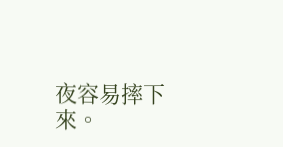夜容易摔下來。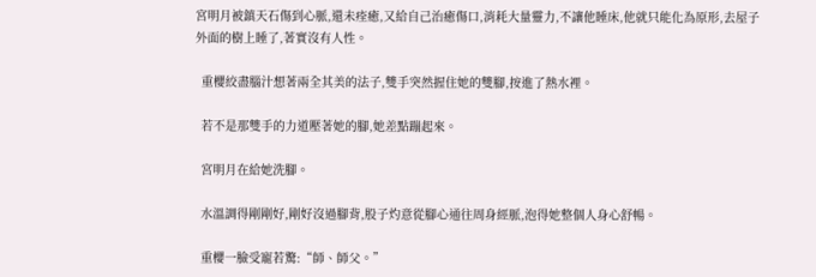宮明月被鎮天石傷到心脈,還未痊癒,又給自己治癒傷口,消耗大量靈力,不讓他睡床,他就只能化為原形,去屋子外面的樹上睡了,著實沒有人性。

  重櫻絞盡腦汁想著兩全其美的法子,雙手突然握住她的雙腳,按進了熱水裡。

  若不是那雙手的力道壓著她的腳,她差點蹦起來。

  宮明月在給她洗腳。

  水溫調得剛剛好,剛好沒過腳背,股子灼意從腳心通往周身經脈,泡得她整個人身心舒暢。

  重櫻一臉受寵若驚:“師、師父。”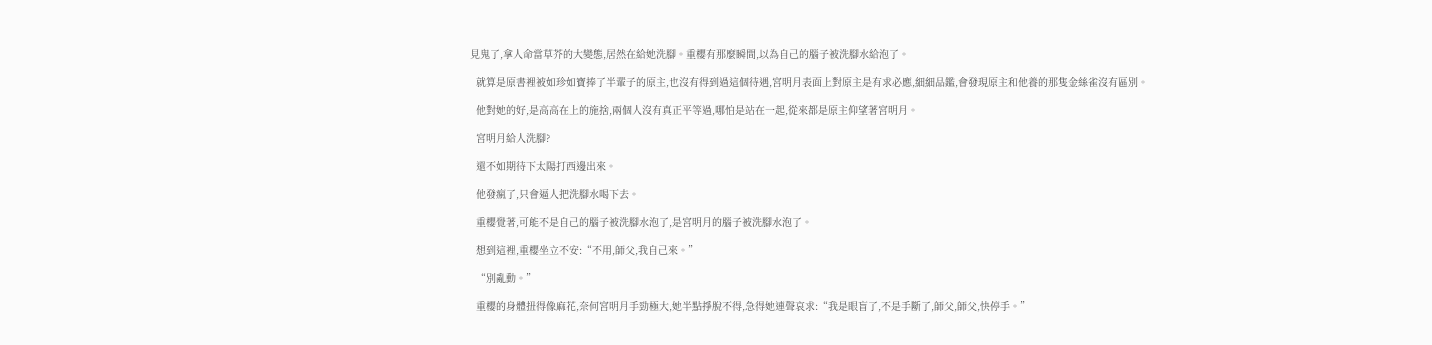見鬼了,拿人命當草芥的大變態,居然在給她洗腳。重櫻有那麼瞬間,以為自己的腦子被洗腳水給泡了。

  就算是原書裡被如珍如寶捧了半輩子的原主,也沒有得到過這個待遇,宮明月表面上對原主是有求必應,細細品鑑,會發現原主和他養的那隻金絲雀沒有區別。

  他對她的好,是高高在上的施捨,兩個人沒有真正平等過,哪怕是站在一起,從來都是原主仰望著宮明月。

  宮明月給人洗腳?

  還不如期待下太陽打西邊出來。

  他發瘋了,只會逼人把洗腳水喝下去。

  重櫻覺著,可能不是自己的腦子被洗腳水泡了,是宮明月的腦子被洗腳水泡了。

  想到這裡,重櫻坐立不安:“不用,師父,我自己來。”

  “別亂動。”

  重櫻的身體扭得像麻花,奈何宮明月手勁極大,她半點掙脫不得,急得她連聲哀求:“我是眼盲了,不是手斷了,師父,師父,快停手。”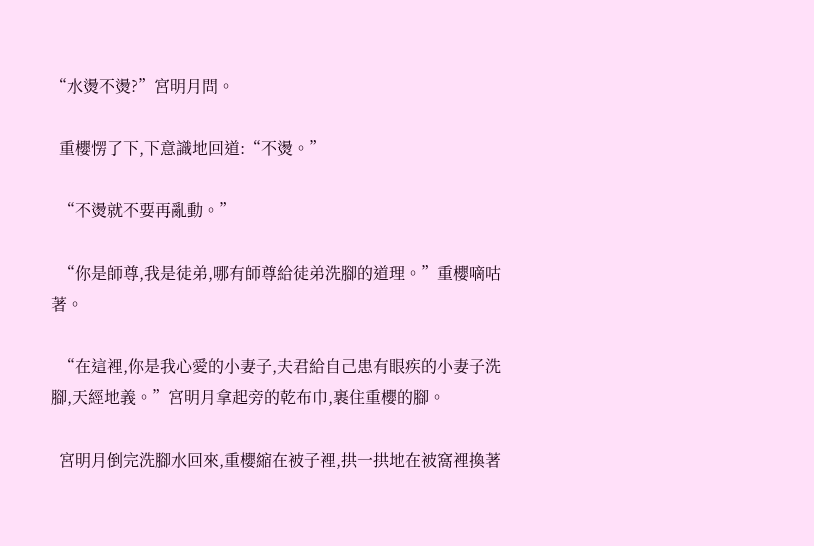“水燙不燙?”宮明月問。

  重櫻愣了下,下意識地回道:“不燙。”

  “不燙就不要再亂動。”

  “你是師尊,我是徒弟,哪有師尊給徒弟洗腳的道理。”重櫻嘀咕著。

  “在這裡,你是我心愛的小妻子,夫君給自己患有眼疾的小妻子洗腳,天經地義。”宮明月拿起旁的乾布巾,裹住重櫻的腳。

  宮明月倒完洗腳水回來,重櫻縮在被子裡,拱一拱地在被窩裡換著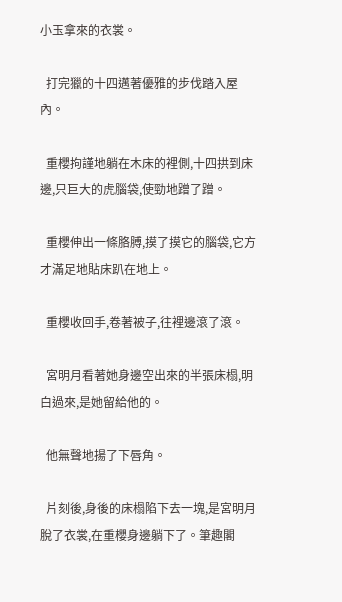小玉拿來的衣裳。

  打完獵的十四邁著優雅的步伐踏入屋內。

  重櫻拘謹地躺在木床的裡側,十四拱到床邊,只巨大的虎腦袋,使勁地蹭了蹭。

  重櫻伸出一條胳膊,摸了摸它的腦袋,它方才滿足地貼床趴在地上。

  重櫻收回手,卷著被子,往裡邊滾了滾。

  宮明月看著她身邊空出來的半張床榻,明白過來,是她留給他的。

  他無聲地揚了下唇角。

  片刻後,身後的床榻陷下去一塊,是宮明月脫了衣裳,在重櫻身邊躺下了。筆趣閣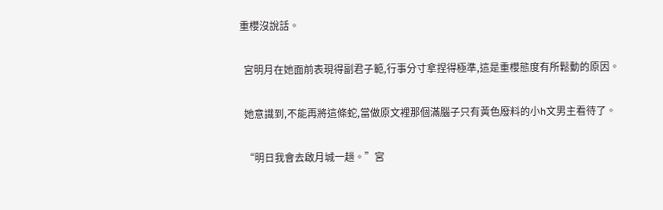重櫻沒說話。

  宮明月在她面前表現得副君子範,行事分寸拿捏得極準,這是重櫻態度有所鬆動的原因。

  她意識到,不能再將這條蛇,當做原文裡那個滿腦子只有黃色廢料的小h文男主看待了。

  “明日我會去啟月城一趟。”宮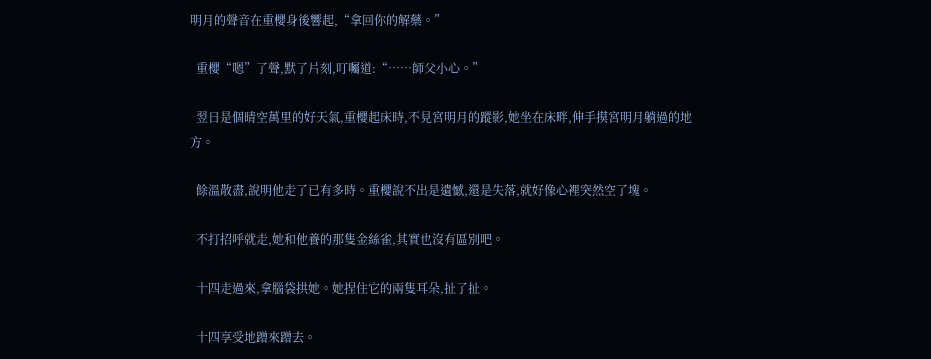明月的聲音在重櫻身後響起,“拿回你的解藥。”

  重櫻“嗯”了聲,默了片刻,叮囑道:“……師父小心。”

  翌日是個晴空萬里的好天氣,重櫻起床時,不見宮明月的蹤影,她坐在床畔,伸手摸宮明月躺過的地方。

  餘溫散盡,說明他走了已有多時。重櫻說不出是遺憾,還是失落,就好像心裡突然空了塊。

  不打招呼就走,她和他養的那隻金絲雀,其實也沒有區別吧。

  十四走過來,拿腦袋拱她。她捏住它的兩隻耳朵,扯了扯。

  十四享受地蹭來蹭去。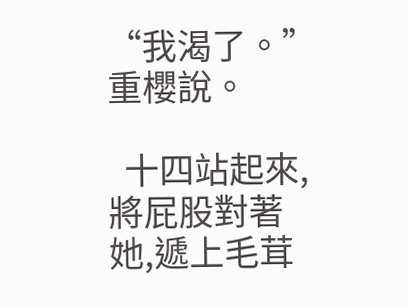“我渴了。”重櫻說。

  十四站起來,將屁股對著她,遞上毛茸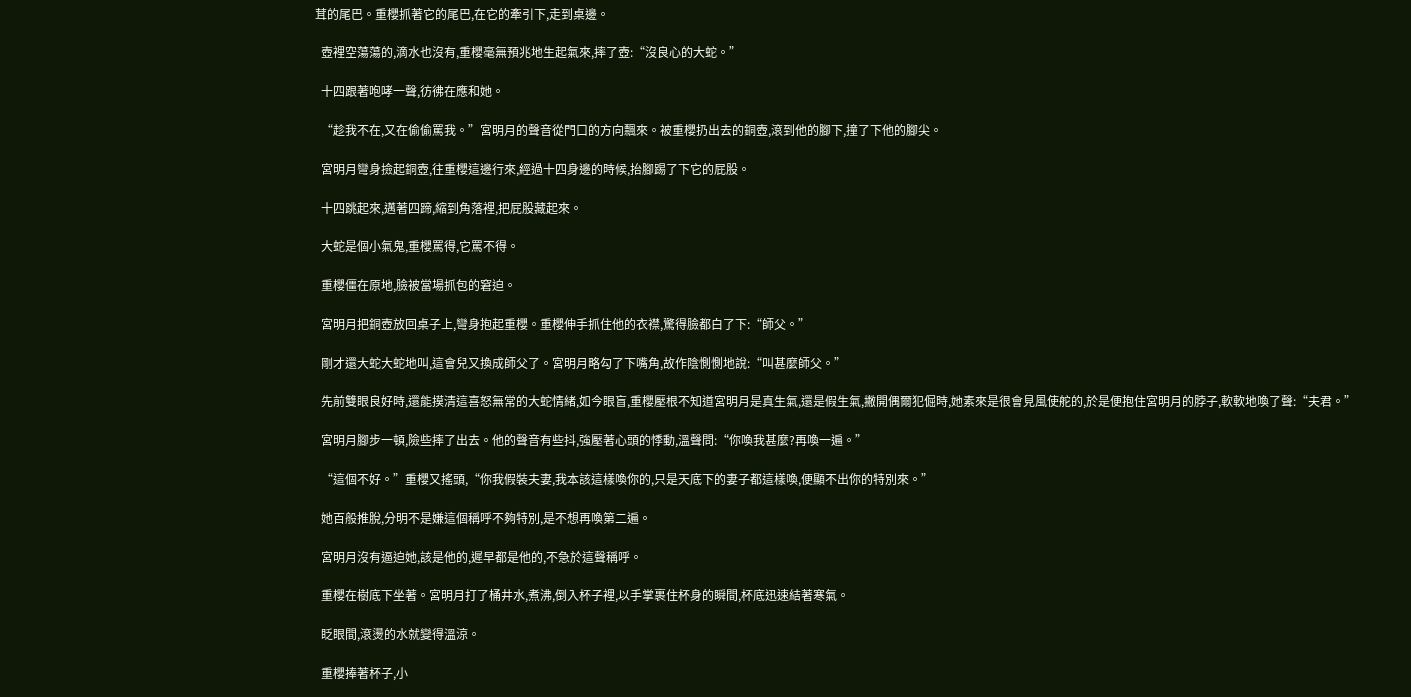茸的尾巴。重櫻抓著它的尾巴,在它的牽引下,走到桌邊。

  壺裡空蕩蕩的,滴水也沒有,重櫻毫無預兆地生起氣來,摔了壺:“沒良心的大蛇。”

  十四跟著咆哮一聲,彷彿在應和她。

  “趁我不在,又在偷偷罵我。”宮明月的聲音從門口的方向飄來。被重櫻扔出去的銅壺,滾到他的腳下,撞了下他的腳尖。

  宮明月彎身撿起銅壺,往重櫻這邊行來,經過十四身邊的時候,抬腳踢了下它的屁股。

  十四跳起來,邁著四蹄,縮到角落裡,把屁股藏起來。

  大蛇是個小氣鬼,重櫻罵得,它罵不得。

  重櫻僵在原地,臉被當場抓包的窘迫。

  宮明月把銅壺放回桌子上,彎身抱起重櫻。重櫻伸手抓住他的衣襟,驚得臉都白了下:“師父。”

  剛才還大蛇大蛇地叫,這會兒又換成師父了。宮明月略勾了下嘴角,故作陰惻惻地說:“叫甚麼師父。”

  先前雙眼良好時,還能摸清這喜怒無常的大蛇情緒,如今眼盲,重櫻壓根不知道宮明月是真生氣,還是假生氣,撇開偶爾犯倔時,她素來是很會見風使舵的,於是便抱住宮明月的脖子,軟軟地喚了聲:“夫君。”

  宮明月腳步一頓,險些摔了出去。他的聲音有些抖,強壓著心頭的悸動,溫聲問:“你喚我甚麼?再喚一遍。”

  “這個不好。”重櫻又搖頭,“你我假裝夫妻,我本該這樣喚你的,只是天底下的妻子都這樣喚,便顯不出你的特別來。”

  她百般推脫,分明不是嫌這個稱呼不夠特別,是不想再喚第二遍。

  宮明月沒有逼迫她,該是他的,遲早都是他的,不急於這聲稱呼。

  重櫻在樹底下坐著。宮明月打了桶井水,煮沸,倒入杯子裡,以手掌裹住杯身的瞬間,杯底迅速結著寒氣。

  眨眼間,滾燙的水就變得溫涼。

  重櫻捧著杯子,小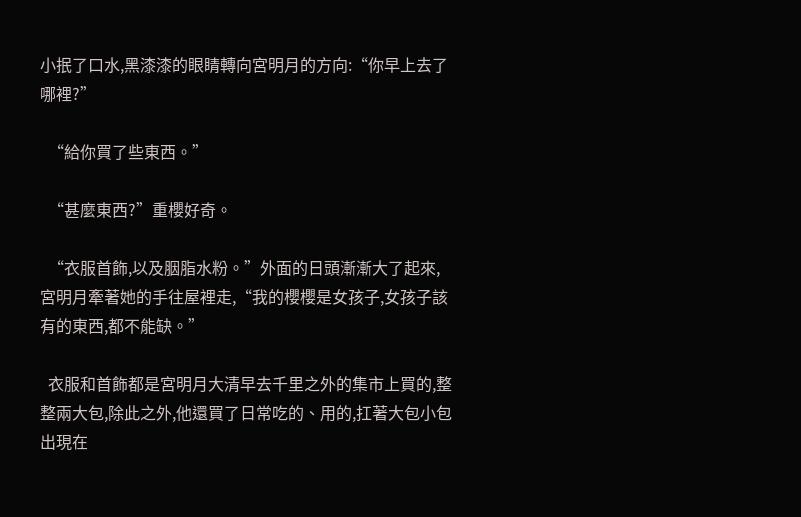小抿了口水,黑漆漆的眼睛轉向宮明月的方向:“你早上去了哪裡?”

  “給你買了些東西。”

  “甚麼東西?”重櫻好奇。

  “衣服首飾,以及胭脂水粉。”外面的日頭漸漸大了起來,宮明月牽著她的手往屋裡走,“我的櫻櫻是女孩子,女孩子該有的東西,都不能缺。”

  衣服和首飾都是宮明月大清早去千里之外的集市上買的,整整兩大包,除此之外,他還買了日常吃的、用的,扛著大包小包出現在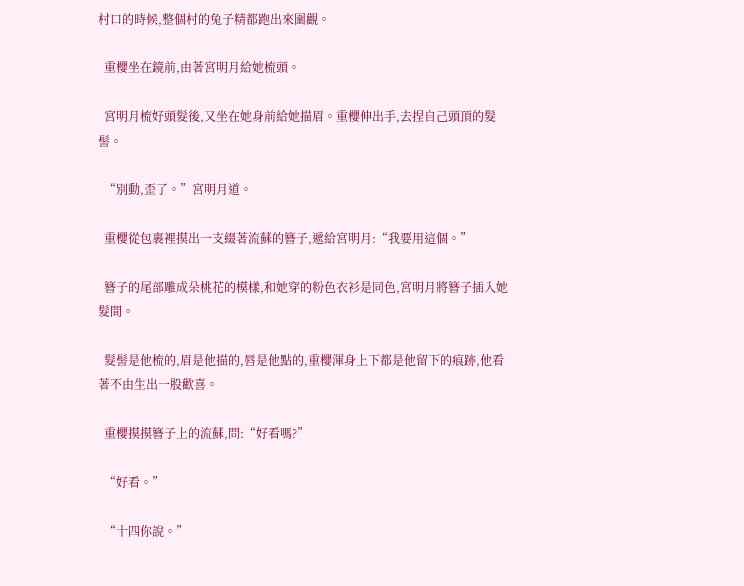村口的時候,整個村的兔子精都跑出來圍觀。

  重櫻坐在鏡前,由著宮明月給她梳頭。

  宮明月梳好頭髮後,又坐在她身前給她描眉。重櫻伸出手,去捏自己頭頂的髮髻。

  “別動,歪了。”宮明月道。

  重櫻從包裹裡摸出一支綴著流蘇的簪子,遞給宮明月:“我要用這個。”

  簪子的尾部雕成朵桃花的模樣,和她穿的粉色衣衫是同色,宮明月將簪子插入她髮間。

  髮髻是他梳的,眉是他描的,唇是他點的,重櫻渾身上下都是他留下的痕跡,他看著不由生出一股歡喜。

  重櫻摸摸簪子上的流蘇,問:“好看嗎?”

  “好看。”

  “十四你說。”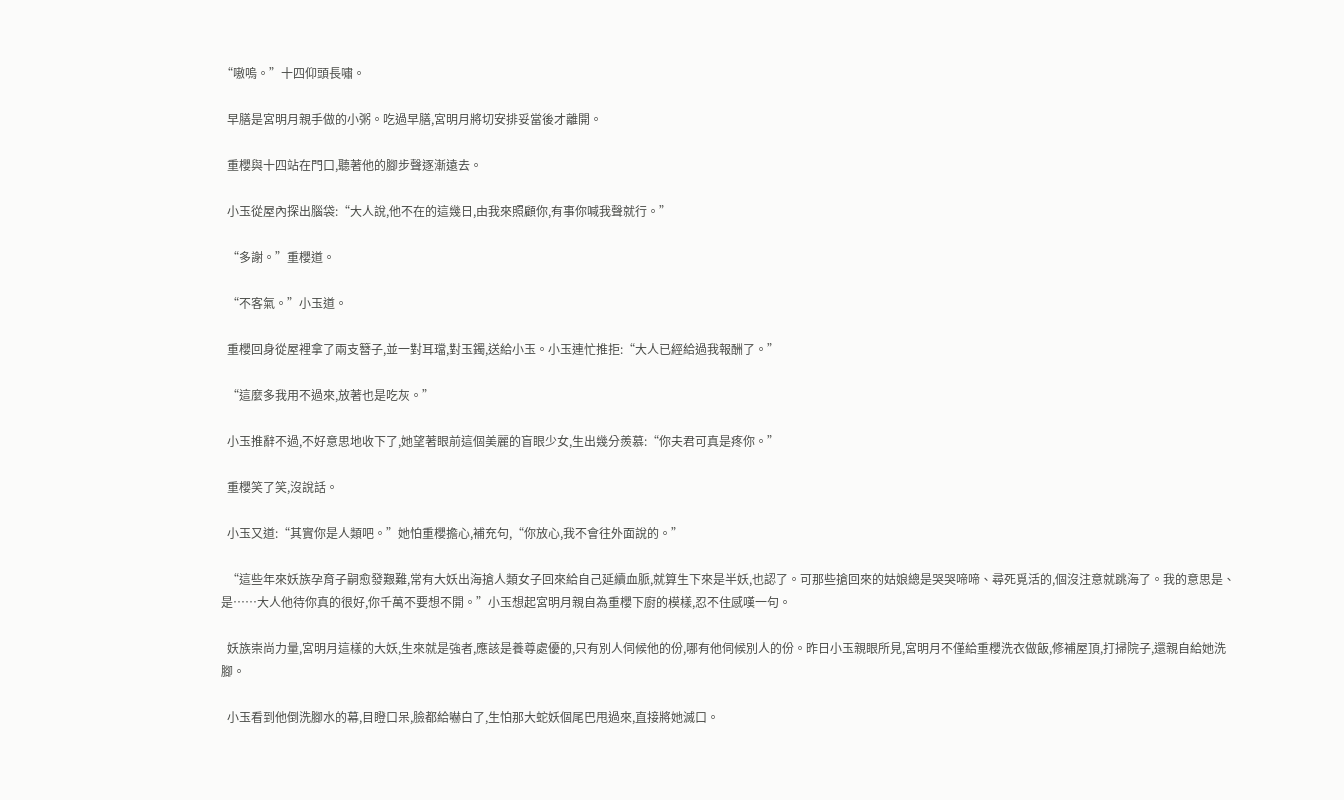“嗷嗚。”十四仰頭長嘯。

  早膳是宮明月親手做的小粥。吃過早膳,宮明月將切安排妥當後才離開。

  重櫻與十四站在門口,聽著他的腳步聲逐漸遠去。

  小玉從屋內探出腦袋:“大人說,他不在的這幾日,由我來照顧你,有事你喊我聲就行。”

  “多謝。”重櫻道。

  “不客氣。”小玉道。

  重櫻回身從屋裡拿了兩支簪子,並一對耳璫,對玉鐲,送給小玉。小玉連忙推拒:“大人已經給過我報酬了。”

  “這麼多我用不過來,放著也是吃灰。”

  小玉推辭不過,不好意思地收下了,她望著眼前這個美麗的盲眼少女,生出幾分羨慕:“你夫君可真是疼你。”

  重櫻笑了笑,沒說話。

  小玉又道:“其實你是人類吧。”她怕重櫻擔心,補充句,“你放心,我不會往外面說的。”

  “這些年來妖族孕育子嗣愈發艱難,常有大妖出海搶人類女子回來給自己延續血脈,就算生下來是半妖,也認了。可那些搶回來的姑娘總是哭哭啼啼、尋死覓活的,個沒注意就跳海了。我的意思是、是……大人他待你真的很好,你千萬不要想不開。”小玉想起宮明月親自為重櫻下廚的模樣,忍不住感嘆一句。

  妖族崇尚力量,宮明月這樣的大妖,生來就是強者,應該是養尊處優的,只有別人伺候他的份,哪有他伺候別人的份。昨日小玉親眼所見,宮明月不僅給重櫻洗衣做飯,修補屋頂,打掃院子,還親自給她洗腳。

  小玉看到他倒洗腳水的幕,目瞪口呆,臉都給嚇白了,生怕那大蛇妖個尾巴甩過來,直接將她滅口。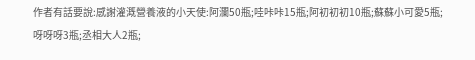作者有話要說:感謝灌溉營養液的小天使:阿瀾50瓶;哇咔咔15瓶;阿初初初10瓶;蘇蘇小可愛5瓶;呀呀呀3瓶;丞相大人2瓶;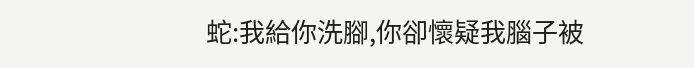蛇:我給你洗腳,你卻懷疑我腦子被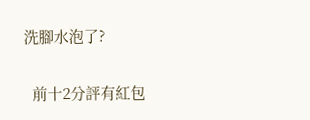洗腳水泡了?

  前十2分評有紅包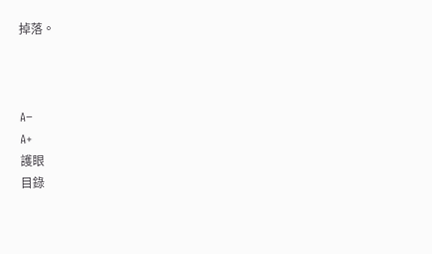掉落。



A−
A+
護眼
目錄